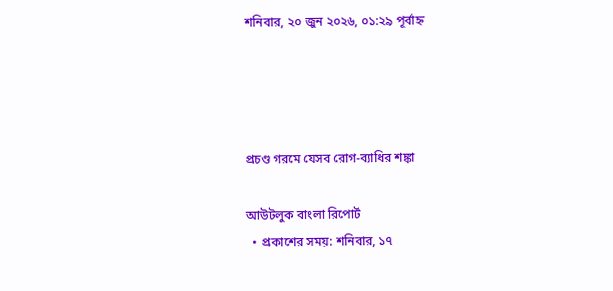শনিবার, ২০ জুন ২০২৬, ০১:২৯ পূর্বাহ্ন




প্রচণ্ড গরমে যেসব রোগ-ব্যাধির শঙ্কা

আউটলুক বাংলা রিপোর্ট
  • প্রকাশের সময়: শনিবার, ১৭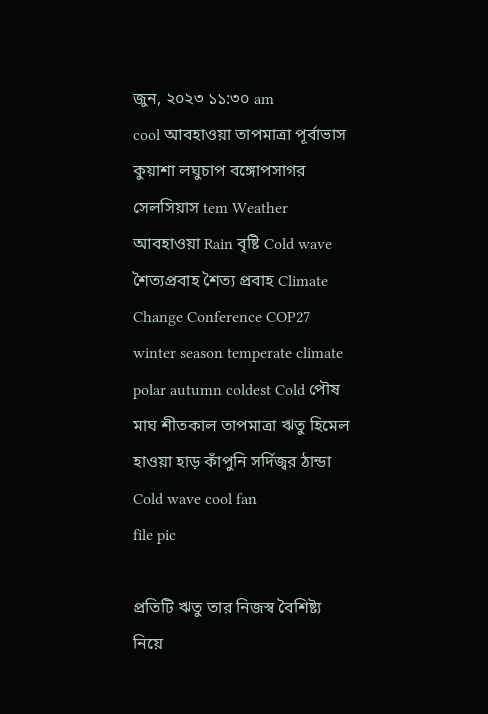জুন, ২০২৩ ১১:৩০ am
cool আবহাওয়া তাপমাত্রা পূর্বাভাস কুয়াশা লঘুচাপ বঙ্গোপসাগর সেলসিয়াস tem Weather আবহাওয়া Rain বৃষ্টি Cold wave শৈত্যপ্রবাহ শৈত্য প্রবাহ Climate Change Conference COP27 winter season temperate climate polar autumn coldest Cold পৌষ মাঘ শীতকাল তাপমাত্রা ঋতু হিমেল হাওয়া হাড় কাঁপুনি সর্দিজ্বর ঠান্ডা Cold wave cool fan
file pic

প্রতিটি ঋতু তার নিজস্ব বৈশিষ্ট্য নিয়ে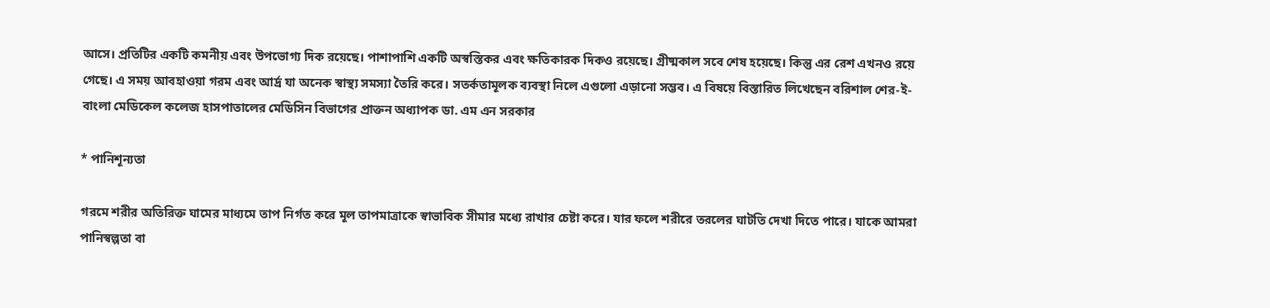আসে। প্রতিটির একটি কমনীয় এবং উপভোগ্য দিক রয়েছে। পাশাপাশি একটি অস্বস্তিকর এবং ক্ষতিকারক দিকও রয়েছে। গ্রীষ্মকাল সবে শেষ হয়েছে। কিন্তু এর রেশ এখনও রয়ে গেছে। এ সময় আবহাওয়া গরম এবং আর্দ্র যা অনেক স্বাস্থ্য সমস্যা তৈরি করে। সতর্কতামূলক ব্যবস্থা নিলে এগুলো এড়ানো সম্ভব। এ বিষয়ে বিস্তারিত লিখেছেন বরিশাল শের-ই-বাংলা মেডিকেল কলেজ হাসপাতালের মেডিসিন বিভাগের প্রাক্তন অধ্যাপক ডা. এম এন সরকার

* পানিশূন্যতা

গরমে শরীর অতিরিক্ত ঘামের মাধ্যমে তাপ নির্গত করে মূল তাপমাত্রাকে স্বাভাবিক সীমার মধ্যে রাখার চেষ্টা করে। যার ফলে শরীরে তরলের ঘাটতি দেখা দিতে পারে। যাকে আমরা পানিস্বল্পতা বা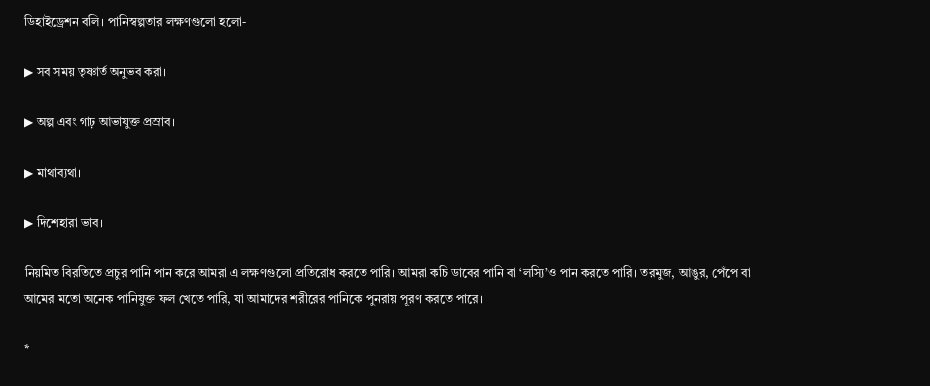ডিহাইড্রেশন বলি। পানিস্বল্পতার লক্ষণগুলো হলো-

▶ সব সময় তৃষ্ণার্ত অনুভব করা।

▶ অল্প এবং গাঢ় আভাযুক্ত প্রস্রাব।

▶ মাথাব্যথা।

▶ দিশেহারা ভাব।

নিয়মিত বিরতিতে প্রচুর পানি পান করে আমরা এ লক্ষণগুলো প্রতিরোধ করতে পারি। আমরা কচি ডাবের পানি বা ‘লস্যি’ও পান করতে পারি। তরমুজ, আঙুর, পেঁপে বা আমের মতো অনেক পানিযুক্ত ফল খেতে পারি, যা আমাদের শরীরের পানিকে পুনরায় পূরণ করতে পারে।

*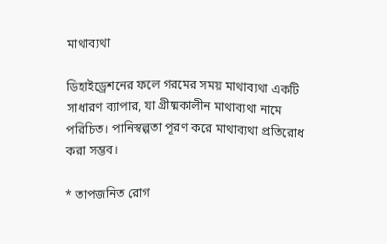মাথাব্যথা

ডিহাইড্রেশনের ফলে গরমের সময় মাথাব্যথা একটি সাধারণ ব্যাপার, যা গ্রীষ্মকালীন মাথাব্যথা নামে পরিচিত। পানিস্বল্পতা পূরণ করে মাথাব্যথা প্রতিরোধ করা সম্ভব।

* তাপজনিত রোগ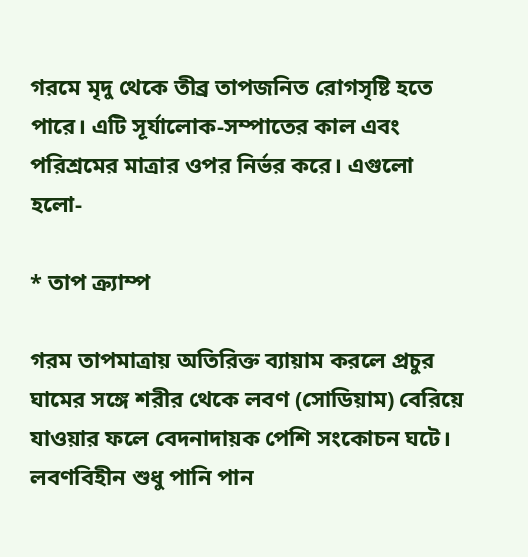গরমে মৃদু থেকে তীব্র তাপজনিত রোগসৃষ্টি হতে পারে। এটি সূর্যালোক-সম্পাতের কাল এবং পরিশ্রমের মাত্রার ওপর নির্ভর করে। এগুলো হলো-

* তাপ ক্র্যাম্প

গরম তাপমাত্রায় অতিরিক্ত ব্যায়াম করলে প্রচুর ঘামের সঙ্গে শরীর থেকে লবণ (সোডিয়াম) বেরিয়ে যাওয়ার ফলে বেদনাদায়ক পেশি সংকোচন ঘটে। লবণবিহীন শুধু পানি পান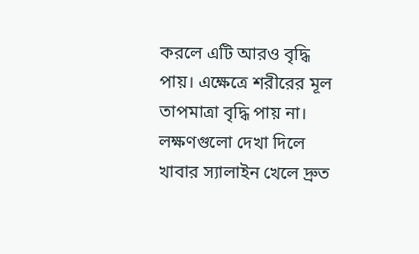করলে এটি আরও বৃদ্ধি পায়। এক্ষেত্রে শরীরের মূল তাপমাত্রা বৃদ্ধি পায় না। লক্ষণগুলো দেখা দিলে খাবার স্যালাইন খেলে দ্রুত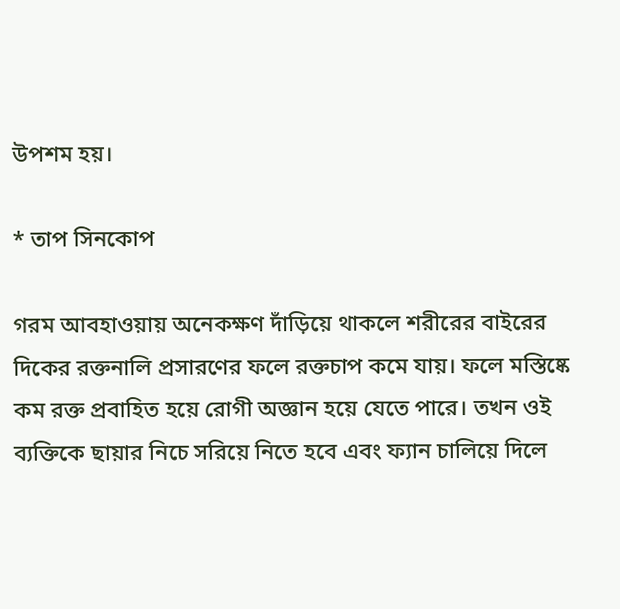উপশম হয়।

* তাপ সিনকোপ

গরম আবহাওয়ায় অনেকক্ষণ দাঁড়িয়ে থাকলে শরীরের বাইরের দিকের রক্তনালি প্রসারণের ফলে রক্তচাপ কমে যায়। ফলে মস্তিষ্কে কম রক্ত প্রবাহিত হয়ে রোগী অজ্ঞান হয়ে যেতে পারে। তখন ওই ব্যক্তিকে ছায়ার নিচে সরিয়ে নিতে হবে এবং ফ্যান চালিয়ে দিলে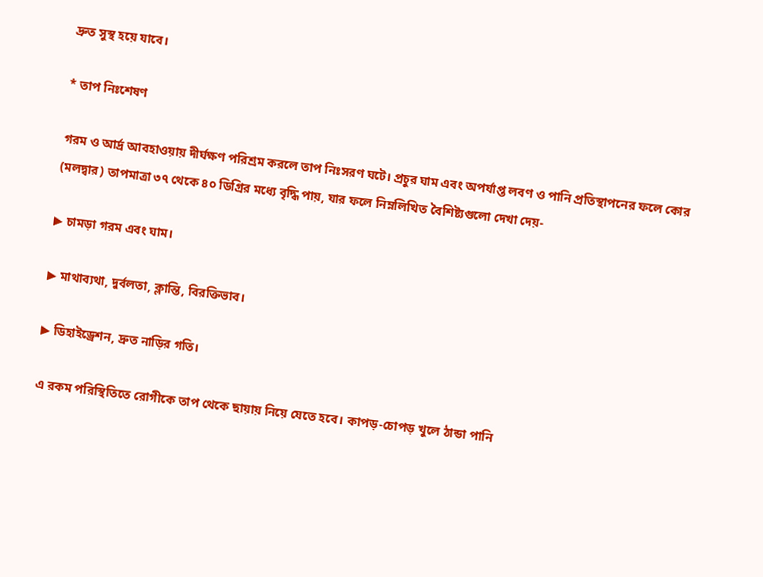দ্রুত সুস্থ হয়ে যাবে।

* তাপ নিঃশেষণ

গরম ও আর্দ্র আবহাওয়ায় দীর্ঘক্ষণ পরিশ্রম করলে তাপ নিঃসরণ ঘটে। প্রচুর ঘাম এবং অপর্যাপ্ত লবণ ও পানি প্রতিস্থাপনের ফলে কোর (মলদ্বার) তাপমাত্রা ৩৭ থেকে ৪০ ডিগ্রির মধ্যে বৃদ্ধি পায়, যার ফলে নিম্নলিখিত বৈশিষ্ট্যগুলো দেখা দেয়-

▶ চামড়া গরম এবং ঘাম।

▶ মাথাব্যথা, দুর্বলতা, ক্লান্তি, বিরক্তিভাব।

▶ ডিহাইড্রেশন, দ্রুত নাড়ির গতি।

এ রকম পরিস্থিতিতে রোগীকে তাপ থেকে ছায়ায় নিয়ে যেতে হবে। কাপড়-চোপড় খুলে ঠান্ডা পানি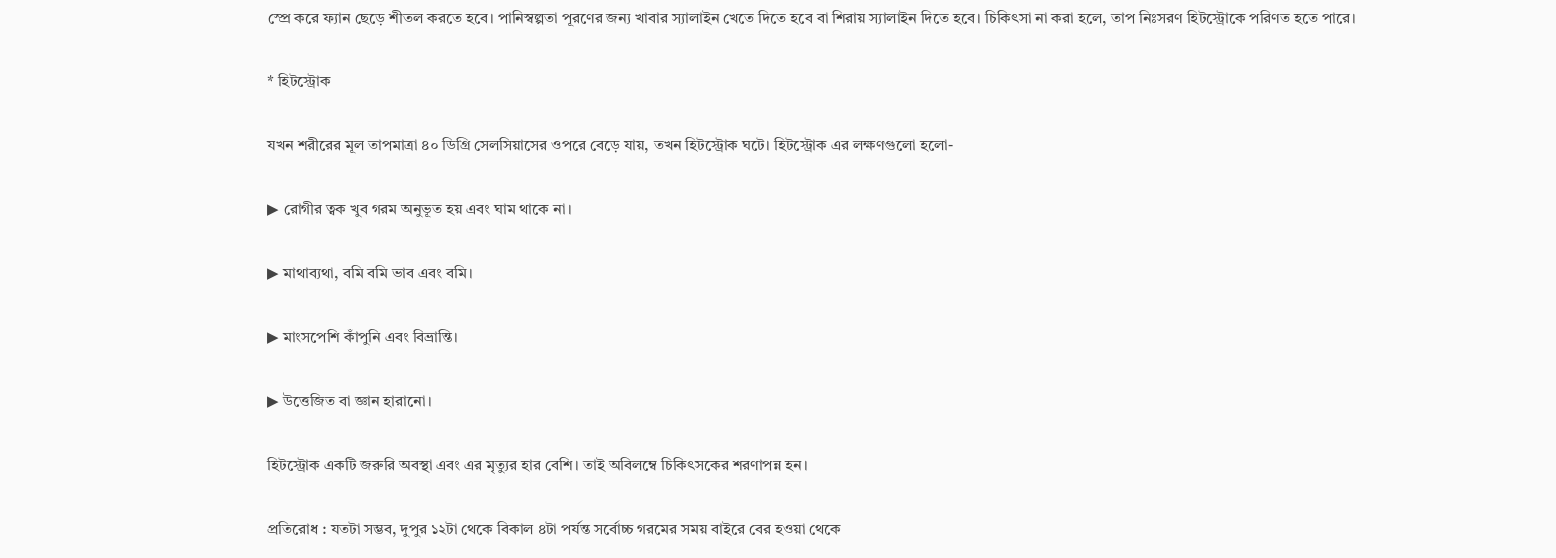স্প্রে করে ফ্যান ছেড়ে শীতল করতে হবে। পানিস্বল্পতা পূরণের জন্য খাবার স্যালাইন খেতে দিতে হবে বা শিরায় স্যালাইন দিতে হবে। চিকিৎসা না করা হলে, তাপ নিঃসরণ হিটস্ট্রোকে পরিণত হতে পারে।

* হিটস্ট্রোক

যখন শরীরের মূল তাপমাত্রা ৪০ ডিগ্রি সেলসিয়াসের ওপরে বেড়ে যায়, তখন হিটস্ট্রোক ঘটে। হিটস্ট্রোক এর লক্ষণগুলো হলো-

▶ রোগীর ত্বক খুব গরম অনুভূত হয় এবং ঘাম থাকে না।

▶ মাথাব্যথা, বমি বমি ভাব এবং বমি।

▶ মাংসপেশি কাঁপুনি এবং বিভ্রান্তি।

▶ উত্তেজিত বা জ্ঞান হারানো।

হিটস্ট্রোক একটি জরুরি অবস্থা এবং এর মৃত্যুর হার বেশি। তাই অবিলম্বে চিকিৎসকের শরণাপন্ন হন।

প্রতিরোধ : যতটা সম্ভব, দুপুর ১২টা থেকে বিকাল ৪টা পর্যন্ত সর্বোচ্চ গরমের সময় বাইরে বের হওয়া থেকে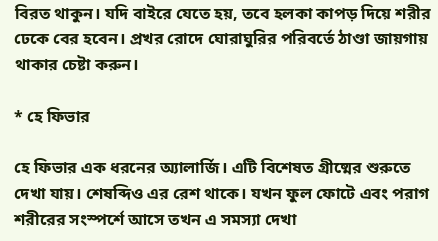বিরত থাকুন। যদি বাইরে যেতে হয়, তবে হলকা কাপড় দিয়ে শরীর ঢেকে বের হবেন। প্রখর রোদে ঘোরাঘুরির পরিবর্তে ঠাণ্ডা জায়গায় থাকার চেষ্টা করুন।

* হে ফিভার

হে ফিভার এক ধরনের অ্যালার্জি। এটি বিশেষত গ্রীষ্মের শুরুতে দেখা যায়। শেষব্দিও এর রেশ থাকে। যখন ফুল ফোটে এবং পরাগ শরীরের সংস্পর্শে আসে তখন এ সমস্যা দেখা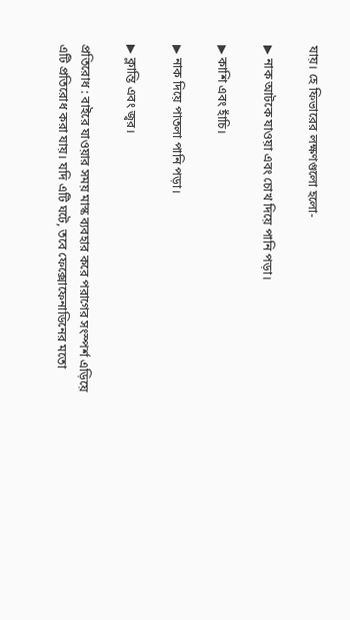যায়। হে ফিভারের লক্ষণগুলো হলো-

▶ নাক আটকে যাওয়া এবং চোখ দিয়ে পানি পড়া।

▶ কাশি এবং হাঁচি।

▶ নাক দিয়ে পাতলা পানি পড়া।

▶ ক্লান্তি এবং জ্বর।

প্রতিরোধ : বাইরে যাওয়ার সময় মাস্ক ব্যবহার করে পরাগের সংস্পর্শ এড়িয়ে এটি প্রতিরোধ করা যায়। যদি এটি ঘটে, তবে ফেক্সোফেনাডিনের মতো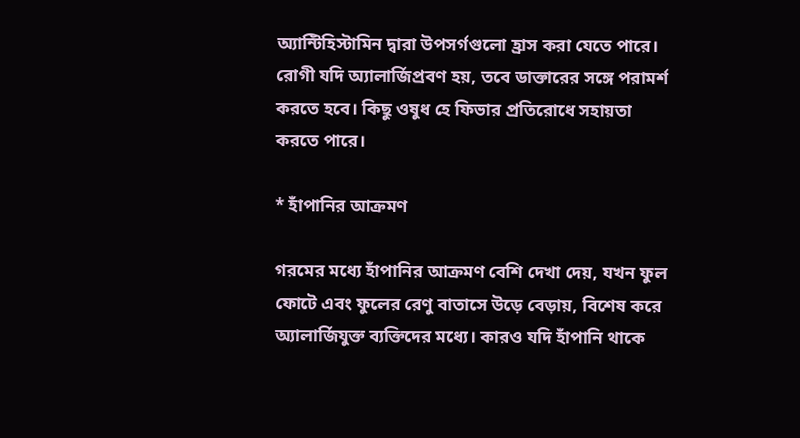অ্যান্টিহিস্টামিন দ্বারা উপসর্গগুলো হ্রাস করা যেতে পারে। রোগী যদি অ্যালার্জিপ্রবণ হয়, তবে ডাক্তারের সঙ্গে পরামর্শ করতে হবে। কিছু ওষুধ হে ফিভার প্রতিরোধে সহায়তা করতে পারে।

* হাঁপানির আক্রমণ

গরমের মধ্যে হাঁপানির আক্রমণ বেশি দেখা দেয়, যখন ফুল ফোটে এবং ফুলের রেণু বাতাসে উড়ে বেড়ায়, বিশেষ করে অ্যালার্জিযুক্ত ব্যক্তিদের মধ্যে। কারও যদি হাঁপানি থাকে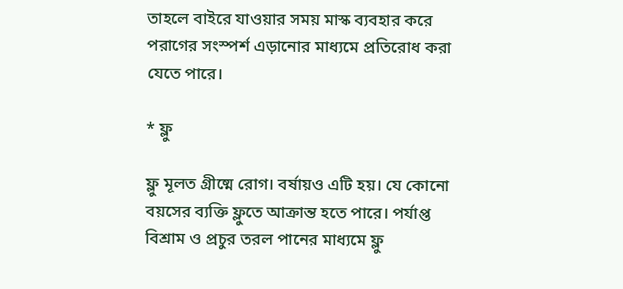তাহলে বাইরে যাওয়ার সময় মাস্ক ব্যবহার করে পরাগের সংস্পর্শ এড়ানোর মাধ্যমে প্রতিরোধ করা যেতে পারে।

* ফ্লু

ফ্লু মূলত গ্রীষ্মে রোগ। বর্ষায়ও এটি হয়। যে কোনো বয়সের ব্যক্তি ফ্লুতে আক্রান্ত হতে পারে। পর্যাপ্ত বিশ্রাম ও প্রচুর তরল পানের মাধ্যমে ফ্লু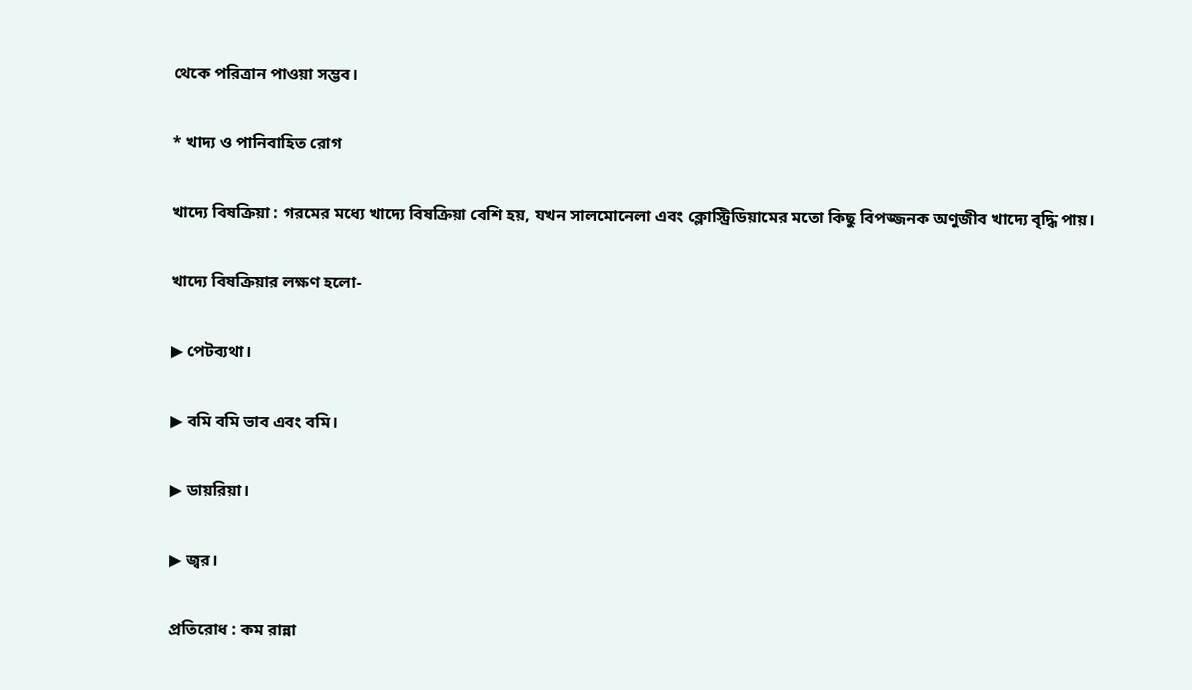থেকে পরিত্রান পাওয়া সম্ভব।

* খাদ্য ও পানিবাহিত রোগ

খাদ্যে বিষক্রিয়া : গরমের মধ্যে খাদ্যে বিষক্রিয়া বেশি হয়, যখন সালমোনেলা এবং ক্লোস্ট্রিডিয়ামের মতো কিছু বিপজ্জনক অণুজীব খাদ্যে বৃদ্ধি পায়।

খাদ্যে বিষক্রিয়ার লক্ষণ হলো-

▶ পেটব্যথা।

▶ বমি বমি ভাব এবং বমি।

▶ ডায়রিয়া।

▶ জ্বর।

প্রতিরোধ : কম রান্না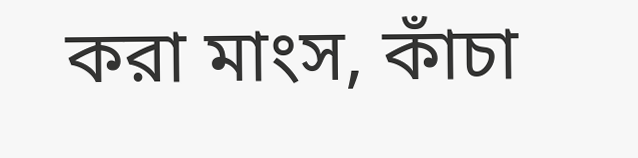করা মাংস, কাঁচা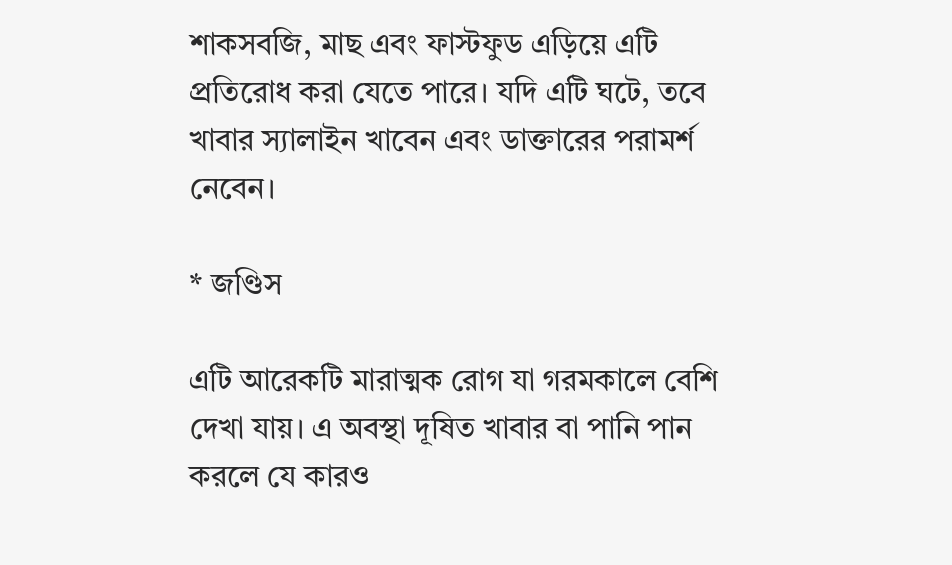শাকসবজি, মাছ এবং ফাস্টফুড এড়িয়ে এটি প্রতিরোধ করা যেতে পারে। যদি এটি ঘটে, তবে খাবার স্যালাইন খাবেন এবং ডাক্তারের পরামর্শ নেবেন।

* জণ্ডিস

এটি আরেকটি মারাত্মক রোগ যা গরমকালে বেশি দেখা যায়। এ অবস্থা দূষিত খাবার বা পানি পান করলে যে কারও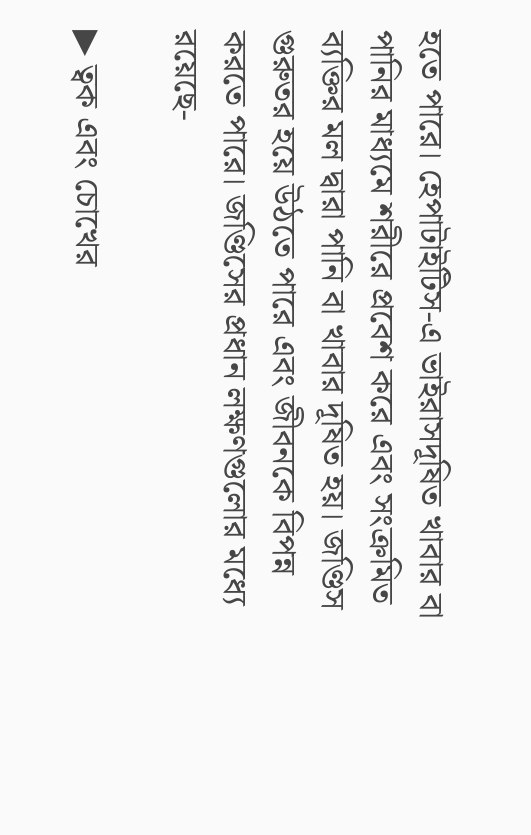হতে পারে। হেপাটাইটিস-এ ভাইরাসদূষিত খাবার বা পানির মাধ্যমে শরীরে প্রবেশ করে এবং সংক্রমিত ব্যক্তির মল দ্বারা পানি বা খাবার দূষিত হয়। জণ্ডিস গুরুতর হয়ে উঠতে পারে এবং জীবনকে বিপন্ন করতে পারে। জণ্ডিসের প্রধান লক্ষণগুলোর মধ্যে রয়েছে-

▶ ত্বক এবং চোখের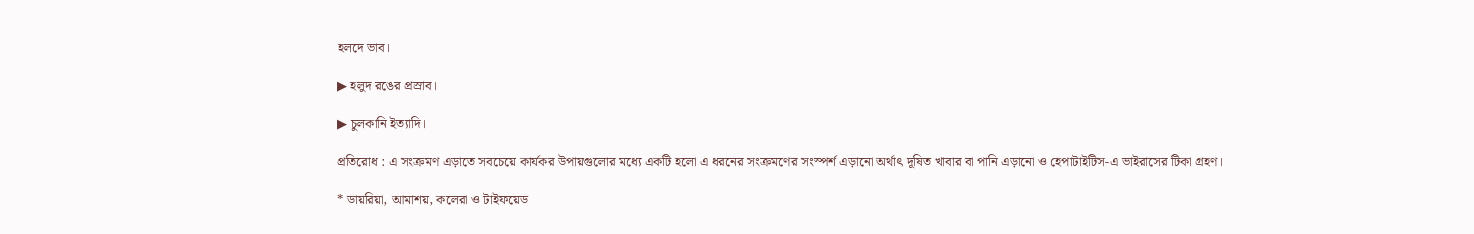হলদে ভাব।

▶ হলুদ রঙের প্রস্রাব।

▶ চুলকানি ইত্যাদি।

প্রতিরোধ : এ সংক্রমণ এড়াতে সবচেয়ে কার্যকর উপায়গুলোর মধ্যে একটি হলো এ ধরনের সংক্রমণের সংস্পর্শ এড়ানো অর্থাৎ দূষিত খাবার বা পানি এড়ানো ও হেপাটাইটিস-এ ভাইরাসের টিকা গ্রহণ।

* ডায়রিয়া, আমাশয়, কলেরা ও টাইফয়েড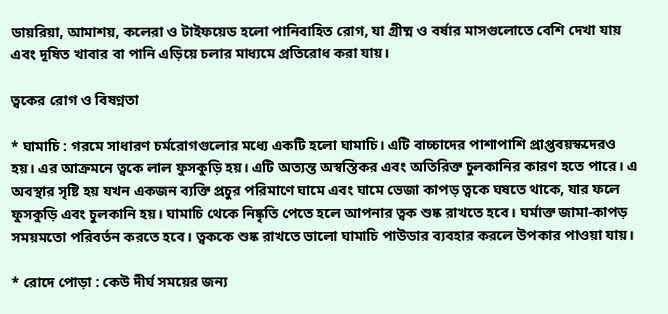ডায়রিয়া, আমাশয়, কলেরা ও টাইফয়েড হলো পানিবাহিত রোগ, যা গ্রীষ্ম ও বর্ষার মাসগুলোতে বেশি দেখা যায় এবং দূষিত খাবার বা পানি এড়িয়ে চলার মাধ্যমে প্রতিরোধ করা যায়।

ত্বকের রোগ ও বিষণ্নতা

* ঘামাচি : গরমে সাধারণ চর্মরোগগুলোর মধ্যে একটি হলো ঘামাচি। এটি বাচ্চাদের পাশাপাশি প্রাপ্তবয়স্কদেরও হয়। এর আক্রমনে ত্বকে লাল ফুসকুড়ি হয়। এটি অত্যন্ত অস্বস্তিকর এবং অতিরিক্ত চুলকানির কারণ হতে পারে। এ অবস্থার সৃষ্টি হয় যখন একজন ব্যক্তি প্রচুর পরিমাণে ঘামে এবং ঘামে ভেজা কাপড় ত্বকে ঘষতে থাকে, যার ফলে ফুসকুড়ি এবং চুলকানি হয়। ঘামাচি থেকে নিষ্কৃতি পেতে হলে আপনার ত্বক শুষ্ক রাখতে হবে। ঘর্মাক্ত জামা-কাপড় সময়মতো পরিবর্তন করতে হবে। ত্বককে শুষ্ক রাখতে ভালো ঘামাচি পাউডার ব্যবহার করলে উপকার পাওয়া যায়।

* রোদে পোড়া : কেউ দীর্ঘ সময়ের জন্য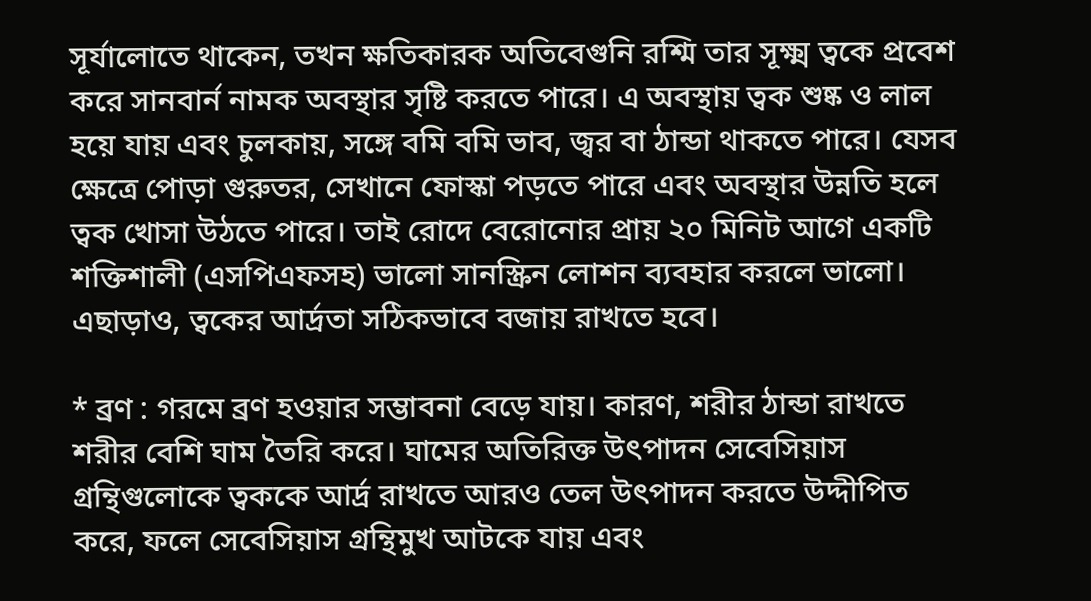সূর্যালোতে থাকেন, তখন ক্ষতিকারক অতিবেগুনি রশ্মি তার সূক্ষ্ম ত্বকে প্রবেশ করে সানবার্ন নামক অবস্থার সৃষ্টি করতে পারে। এ অবস্থায় ত্বক শুষ্ক ও লাল হয়ে যায় এবং চুলকায়, সঙ্গে বমি বমি ভাব, জ্বর বা ঠান্ডা থাকতে পারে। যেসব ক্ষেত্রে পোড়া গুরুতর, সেখানে ফোস্কা পড়তে পারে এবং অবস্থার উন্নতি হলে ত্বক খোসা উঠতে পারে। তাই রোদে বেরোনোর প্রায় ২০ মিনিট আগে একটি শক্তিশালী (এসপিএফসহ) ভালো সানস্ক্রিন লোশন ব্যবহার করলে ভালো। এছাড়াও, ত্বকের আর্দ্রতা সঠিকভাবে বজায় রাখতে হবে।

* ব্রণ : গরমে ব্রণ হওয়ার সম্ভাবনা বেড়ে যায়। কারণ, শরীর ঠান্ডা রাখতে শরীর বেশি ঘাম তৈরি করে। ঘামের অতিরিক্ত উৎপাদন সেবেসিয়াস গ্রন্থিগুলোকে ত্বককে আর্দ্র রাখতে আরও তেল উৎপাদন করতে উদ্দীপিত করে, ফলে সেবেসিয়াস গ্রন্থিমুখ আটকে যায় এবং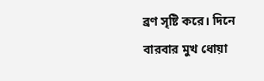ব্রণ সৃষ্টি করে। দিনে বারবার মুখ ধোয়া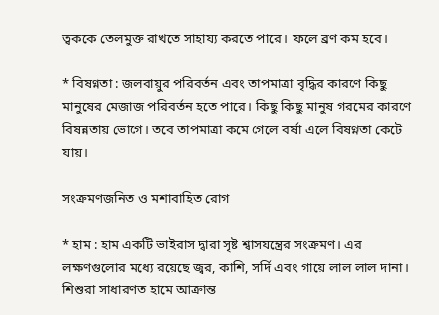ত্বককে তেলমুক্ত রাখতে সাহায্য করতে পারে। ফলে ব্রণ কম হবে।

* বিষণ্নতা : জলবায়ুর পরিবর্তন এবং তাপমাত্রা বৃদ্ধির কারণে কিছু মানুষের মেজাজ পরিবর্তন হতে পারে। কিছু কিছু মানুষ গরমের কারণে বিষন্নতায় ভোগে। তবে তাপমাত্রা কমে গেলে বর্ষা এলে বিষণ্নতা কেটে যায়।

সংক্রমণজনিত ও মশাবাহিত রোগ

* হাম : হাম একটি ভাইরাস দ্বারা সৃষ্ট শ্বাসযন্ত্রের সংক্রমণ। এর লক্ষণগুলোর মধ্যে রয়েছে জ্বর, কাশি, সর্দি এবং গায়ে লাল লাল দানা। শিশুরা সাধারণত হামে আক্রান্ত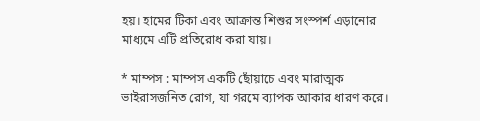হয়। হামের টিকা এবং আক্রান্ত শিশুর সংস্পর্শ এড়ানোর মাধ্যমে এটি প্রতিরোধ করা যায়।

* মাম্পস : মাম্পস একটি ছোঁয়াচে এবং মারাত্মক ভাইরাসজনিত রোগ, যা গরমে ব্যাপক আকার ধারণ করে।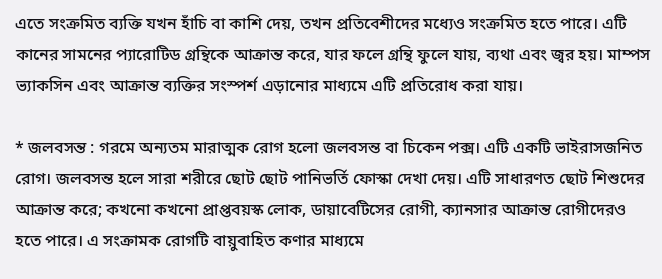এতে সংক্রমিত ব্যক্তি যখন হাঁচি বা কাশি দেয়, তখন প্রতিবেশীদের মধ্যেও সংক্রমিত হতে পারে। এটি কানের সামনের প্যারোটিড গ্রন্থিকে আক্রান্ত করে, যার ফলে গ্রন্থি ফুলে যায়, ব্যথা এবং জ্বর হয়। মাম্পস ভ্যাকসিন এবং আক্রান্ত ব্যক্তির সংস্পর্শ এড়ানোর মাধ্যমে এটি প্রতিরোধ করা যায়।

* জলবসন্ত : গরমে অন্যতম মারাত্মক রোগ হলো জলবসন্ত বা চিকেন পক্স। এটি একটি ভাইরাসজনিত রোগ। জলবসন্ত হলে সারা শরীরে ছোট ছোট পানিভর্তি ফোস্কা দেখা দেয়। এটি সাধারণত ছোট শিশুদের আক্রান্ত করে; কখনো কখনো প্রাপ্তবয়স্ক লোক, ডায়াবেটিসের রোগী, ক্যানসার আক্রান্ত রোগীদেরও হতে পারে। এ সংক্রামক রোগটি বায়ুবাহিত কণার মাধ্যমে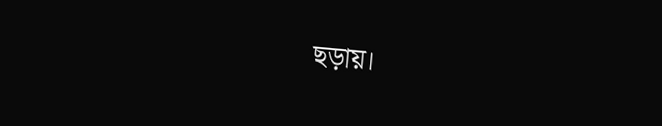ছড়ায়।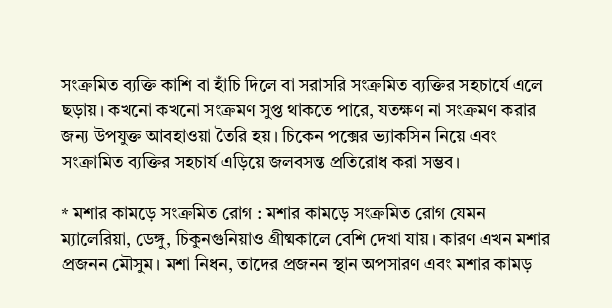সংক্রমিত ব্যক্তি কাশি বা হাঁচি দিলে বা সরাসরি সংক্রমিত ব্যক্তির সহচার্যে এলে ছড়ায়। কখনো কখনো সংক্রমণ সুপ্ত থাকতে পারে, যতক্ষণ না সংক্রমণ করার জন্য উপযুক্ত আবহাওয়া তৈরি হয়। চিকেন পক্সের ভ্যাকসিন নিয়ে এবং সংক্রামিত ব্যক্তির সহচার্য এড়িয়ে জলবসন্ত প্রতিরোধ করা সম্ভব।

* মশার কামড়ে সংক্রমিত রোগ : মশার কামড়ে সংক্রমিত রোগ যেমন ম্যালেরিয়া, ডেঙ্গু, চিকুনগুনিয়াও গ্রীষ্মকালে বেশি দেখা যায়। কারণ এখন মশার প্রজনন মৌসুম। মশা নিধন, তাদের প্রজনন স্থান অপসারণ এবং মশার কামড়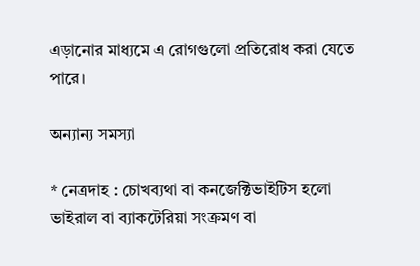এড়ানোর মাধ্যমে এ রোগগুলো প্রতিরোধ করা যেতে পারে।

অন্যান্য সমস্যা

* নেত্রদাহ : চোখব্যথা বা কনজেক্টিভাইটিস হলো ভাইরাল বা ব্যাকটেরিয়া সংক্রমণ বা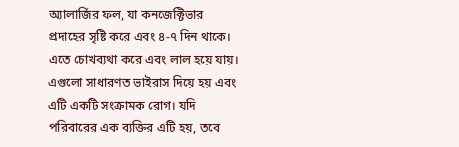অ্যালার্জির ফল, যা কনজেক্টিভার প্রদাহের সৃষ্টি করে এবং ৪-৭ দিন থাকে। এতে চোখব্যথা করে এবং লাল হয়ে যায়। এগুলো সাধারণত ভাইরাস দিয়ে হয় এবং এটি একটি সংক্রামক রোগ। যদি পরিবারের এক ব্যক্তির এটি হয়, তবে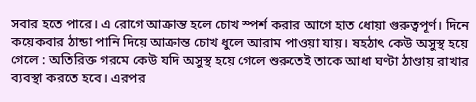সবার হতে পারে। এ রোগে আক্রান্ত হলে চোখ স্পর্শ করার আগে হাত ধোয়া গুরুত্বপূর্ণ। দিনে কয়েকবার ঠান্ডা পানি দিয়ে আক্রান্ত চোখ ধুলে আরাম পাওয়া যায়। ষহঠাৎ কেউ অসুস্থ হয়ে গেলে : অতিরিক্ত গরমে কেউ যদি অসুস্থ হয়ে গেলে শুরুতেই তাকে আধা ঘণ্টা ঠাণ্ডায় রাখার ব্যবস্থা করতে হবে। এরপর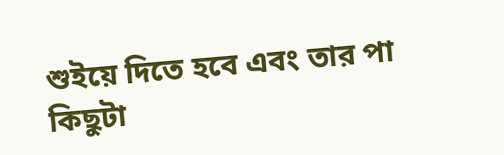শুইয়ে দিতে হবে এবং তার পা কিছুটা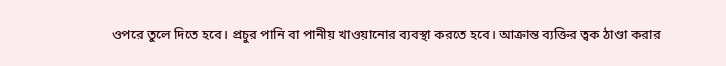ওপরে তুলে দিতে হবে। প্রচুর পানি বা পানীয় খাওয়ানোর ব্যবস্থা করতে হবে। আক্রান্ত ব্যক্তির ত্বক ঠাণ্ডা করার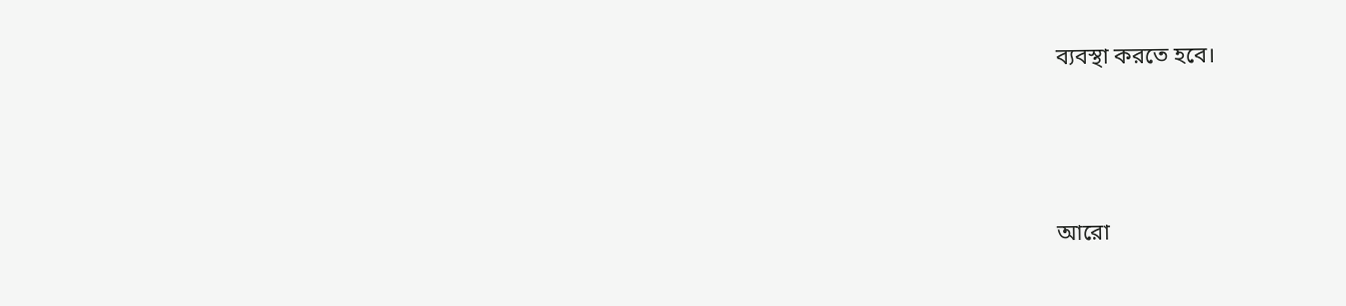ব্যবস্থা করতে হবে।




আরো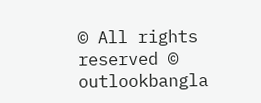© All rights reserved © outlookbangla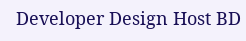Developer Design Host BD